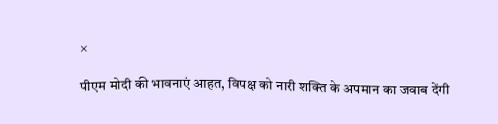×

पीएम मोदी की भावनाएं आहत, विपक्ष को नारी शक्ति के अपमान का जवाब देंगी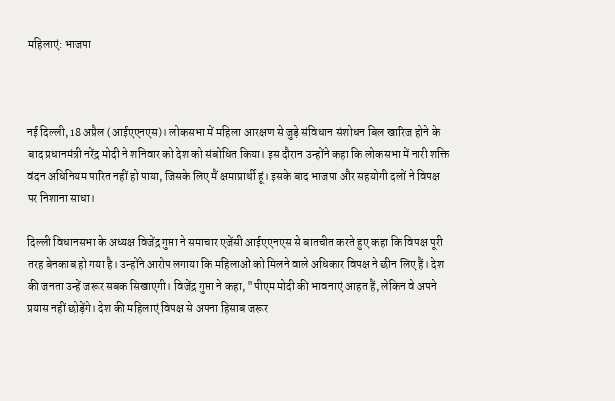महिलाएं: भाजपा



नई दिल्ली, 18 अप्रैल (आईएएनएस)। लोकसभा में महिला आरक्षण से जुड़े संविधान संशोधन बिल खारिज होने के बाद प्रधानमंत्री नरेंद्र मोदी ने शनिवार को देश को संबोधित किया। इस दौरान उन्होंने कहा कि लोकसभा में नारी शक्ति वंदन अधिनियम पारित नहीं हो पाया, जिसके लिए मैं क्षमाप्रार्थी हूं। इसके बाद भाजपा और सहयोगी दलों ने विपक्ष पर निशाना साधा।

दिल्ली विधानसभा के अध्यक्ष विजेंद्र गुप्ता ने समाचार एजेंसी आईएएनएस से बातचीत करते हुए कहा कि विपक्ष पूरी तरह बेनकाब हो गया है। उन्होंने आरोप लगाया कि महिलाओं को मिलने वाले अधिकार विपक्ष ने छीन लिए हैं। देश की जनता उन्हें जरूर सबक सिखाएगी। विजेंद्र गुप्ता ने कहा, "पीएम मोदी की भावनाएं आहत हैं, लेकिन वे अपने प्रयास नहीं छोड़ेंगे। देश की महिलाएं विपक्ष से अपना हिसाब जरूर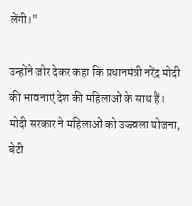लेंगी।"

उन्होंने जोर देकर कहा कि प्रधानमंत्री नरेंद्र मोदी की भावनाएं देश की महिलाओं के साथ हैं। मोदी सरकार ने महिलाओं को उज्ज्वला योजना, बेटी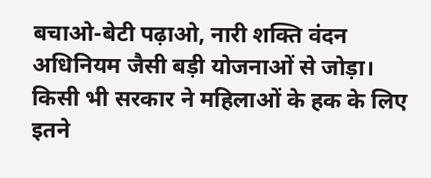बचाओ-बेटी पढ़ाओ, नारी शक्ति वंदन अधिनियम जैसी बड़ी योजनाओं से जोड़ा। किसी भी सरकार ने महिलाओं के हक के लिए इतने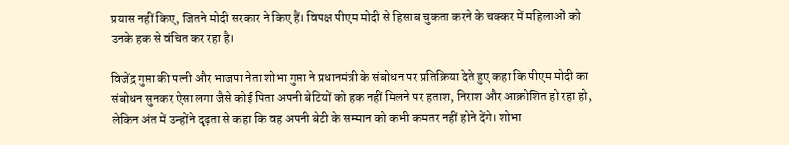प्रयास नहीं किए, जितने मोदी सरकार ने किए हैं। विपक्ष पीएम मोदी से हिसाब चुकता करने के चक्कर में महिलाओं को उनके हक से वंचित कर रहा है।

विजेंद्र गुप्ता की पत्नी और भाजपा नेता शोभा गुप्ता ने प्रधानमंत्री के संबोधन पर प्रतिक्रिया देते हुए कहा कि पीएम मोदी का संबोधन सुनकर ऐसा लगा जैसे कोई पिता अपनी बेटियों को हक नहीं मिलने पर हताश, निराश और आक्रोशित हो रहा हो, लेकिन अंत में उन्होंने दृढ़ता से कहा कि वह अपनी बेटी के सम्मान को कभी कमतर नहीं होने देंगे। शोभा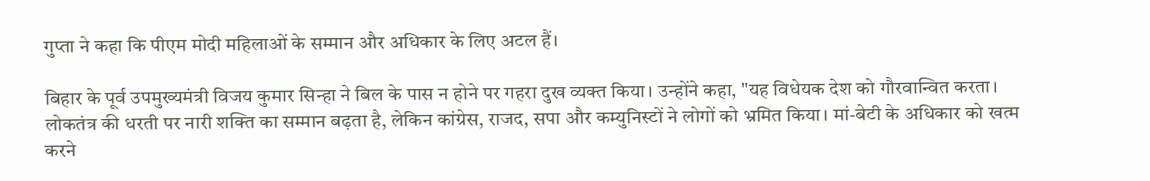गुप्ता ने कहा कि पीएम मोदी महिलाओं के सम्मान और अधिकार के लिए अटल हैं।

बिहार के पूर्व उपमुख्यमंत्री विजय कुमार सिन्हा ने बिल के पास न होने पर गहरा दुख व्यक्त किया। उन्होंने कहा, "यह विधेयक देश को गौरवान्वित करता। लोकतंत्र की धरती पर नारी शक्ति का सम्मान बढ़ता है, लेकिन कांग्रेस, राजद, सपा और कम्युनिस्टों ने लोगों को भ्रमित किया। मां-बेटी के अधिकार को खत्म करने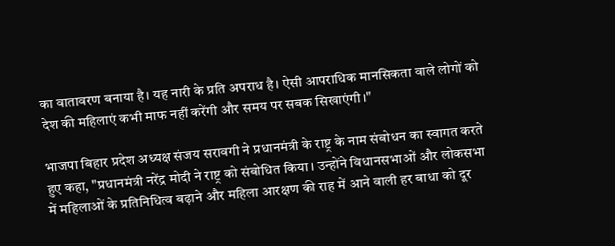का वातावरण बनाया है। यह नारी के प्रति अपराध है। ऐसी आपराधिक मानसिकता वाले लोगों को देश की महिलाएं कभी माफ नहीं करेंगी और समय पर सबक सिखाएंगी।"

भाजपा बिहार प्रदेश अध्यक्ष संजय सरावगी ने प्रधानमंत्री के राष्ट्र के नाम संबोधन का स्वागत करते हुए कहा, "प्रधानमंत्री नरेंद्र मोदी ने राष्ट्र को संबोधित किया। उन्होंने विधानसभाओं और लोकसभा में महिलाओं के प्रतिनिधित्व बढ़ाने और महिला आरक्षण की राह में आने वाली हर बाधा को दूर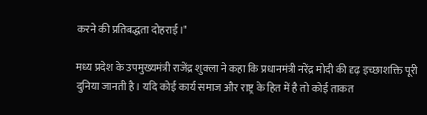करने की प्रतिबद्धता दोहराई।"

मध्य प्रदेश के उपमुख्यमंत्री राजेंद्र शुक्ला ने कहा कि प्रधानमंत्री नरेंद्र मोदी की दृढ़ इच्छाशक्ति पूरी दुनिया जानती है। यदि कोई कार्य समाज और राष्ट्र के हित में है तो कोई ताकत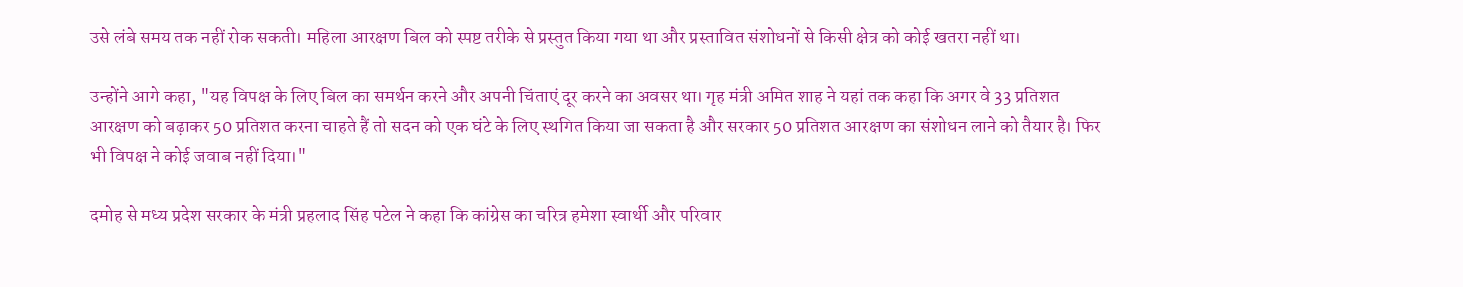उसे लंबे समय तक नहीं रोक सकती। महिला आरक्षण बिल को स्पष्ट तरीके से प्रस्तुत किया गया था और प्रस्तावित संशोधनों से किसी क्षेत्र को कोई खतरा नहीं था।

उन्होंने आगे कहा, "यह विपक्ष के लिए बिल का समर्थन करने और अपनी चिंताएं दूर करने का अवसर था। गृह मंत्री अमित शाह ने यहां तक कहा कि अगर वे 33 प्रतिशत आरक्षण को बढ़ाकर 50 प्रतिशत करना चाहते हैं तो सदन को एक घंटे के लिए स्थगित किया जा सकता है और सरकार 50 प्रतिशत आरक्षण का संशोधन लाने को तैयार है। फिर भी विपक्ष ने कोई जवाब नहीं दिया।"

दमोह से मध्य प्रदेश सरकार के मंत्री प्रहलाद सिंह पटेल ने कहा कि कांग्रेस का चरित्र हमेशा स्वार्थी और परिवार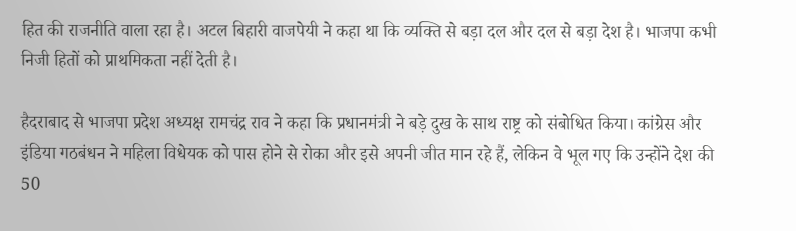हित की राजनीति वाला रहा है। अटल बिहारी वाजपेयी ने कहा था कि व्यक्ति से बड़ा दल और दल से बड़ा देश है। भाजपा कभी निजी हितों को प्राथमिकता नहीं देती है।

हैदराबाद से भाजपा प्रदेश अध्यक्ष रामचंद्र राव ने कहा कि प्रधानमंत्री ने बड़े दुख के साथ राष्ट्र को संबोधित किया। कांग्रेस और इंडिया गठबंधन ने महिला विधेयक को पास होने से रोका और इसे अपनी जीत मान रहे हैं, लेकिन वे भूल गए कि उन्होंने देश की 50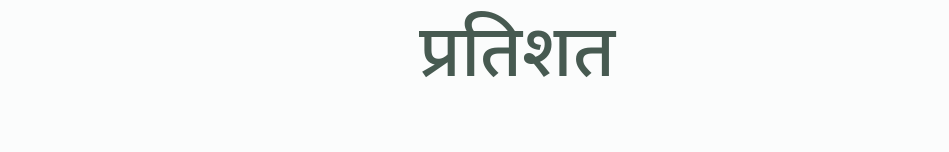प्रतिशत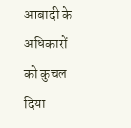आबादी के अधिकारों को कुचल दिया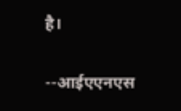है।

--आईएएनएस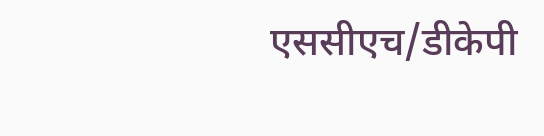एससीएच/डीकेपी